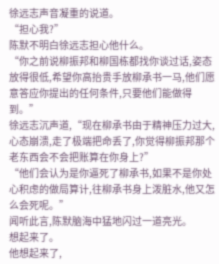徐远志声音凝重的说道。
“担心我?”
陈默不明白徐远志担心他什么。
“你之前说柳振邦和柳国栋都找你谈过话,姿态放得很低,希望你高抬贵手放柳承书一马,他们愿意答应你提出的任何条件,只要他们能做得到。”
徐远志沉声道,“现在柳承书由于精神压力过大,心态崩溃,走了极端把命丢了,你觉得柳振邦那个老东西会不会把账算在你身上?”
“他们会认为是你逼死了柳承书,如果不是你处心积虑的做局算计,往柳承书身上泼脏水,他又怎么会死呢。”
闻听此言,陈默脑海中猛地闪过一道亮光。
想起来了。
他想起来了,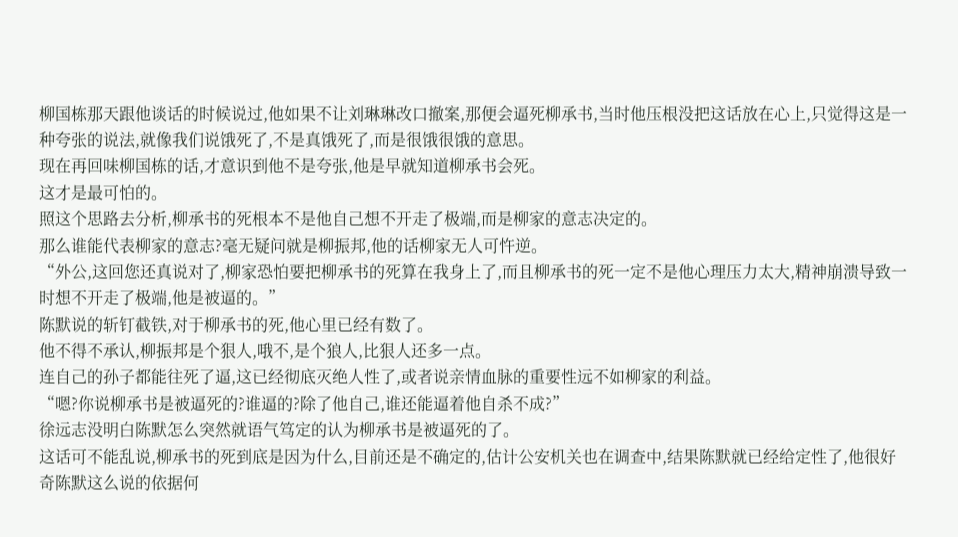柳国栋那天跟他谈话的时候说过,他如果不让刘琳琳改口撤案,那便会逼死柳承书,当时他压根没把这话放在心上,只觉得这是一种夸张的说法,就像我们说饿死了,不是真饿死了,而是很饿很饿的意思。
现在再回味柳国栋的话,才意识到他不是夸张,他是早就知道柳承书会死。
这才是最可怕的。
照这个思路去分析,柳承书的死根本不是他自己想不开走了极端,而是柳家的意志决定的。
那么谁能代表柳家的意志?毫无疑问就是柳振邦,他的话柳家无人可忤逆。
“外公,这回您还真说对了,柳家恐怕要把柳承书的死算在我身上了,而且柳承书的死一定不是他心理压力太大,精神崩溃导致一时想不开走了极端,他是被逼的。”
陈默说的斩钉截铁,对于柳承书的死,他心里已经有数了。
他不得不承认,柳振邦是个狠人,哦不,是个狼人,比狠人还多一点。
连自己的孙子都能往死了逼,这已经彻底灭绝人性了,或者说亲情血脉的重要性远不如柳家的利益。
“嗯?你说柳承书是被逼死的?谁逼的?除了他自己,谁还能逼着他自杀不成?”
徐远志没明白陈默怎么突然就语气笃定的认为柳承书是被逼死的了。
这话可不能乱说,柳承书的死到底是因为什么,目前还是不确定的,估计公安机关也在调查中,结果陈默就已经给定性了,他很好奇陈默这么说的依据何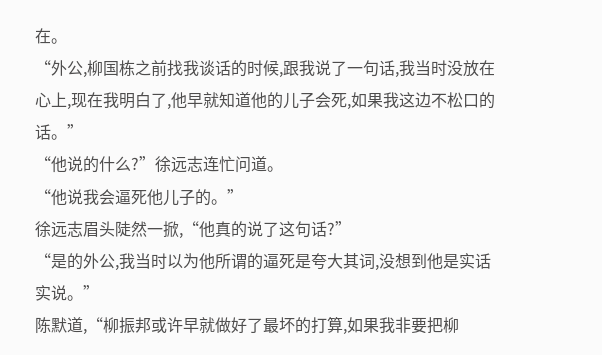在。
“外公,柳国栋之前找我谈话的时候,跟我说了一句话,我当时没放在心上,现在我明白了,他早就知道他的儿子会死,如果我这边不松口的话。”
“他说的什么?”徐远志连忙问道。
“他说我会逼死他儿子的。”
徐远志眉头陡然一掀,“他真的说了这句话?”
“是的外公,我当时以为他所谓的逼死是夸大其词,没想到他是实话实说。”
陈默道,“柳振邦或许早就做好了最坏的打算,如果我非要把柳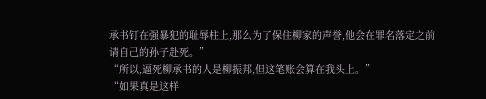承书钉在强暴犯的耻辱柱上,那么为了保住柳家的声誉,他会在罪名落定之前请自己的孙子赴死。”
“所以,逼死柳承书的人是柳振邦,但这笔账会算在我头上。”
“如果真是这样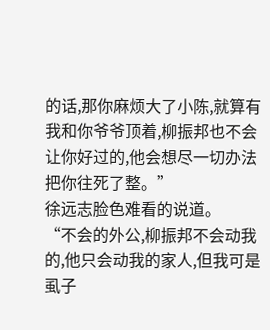的话,那你麻烦大了小陈,就算有我和你爷爷顶着,柳振邦也不会让你好过的,他会想尽一切办法把你往死了整。”
徐远志脸色难看的说道。
“不会的外公,柳振邦不会动我的,他只会动我的家人,但我可是虱子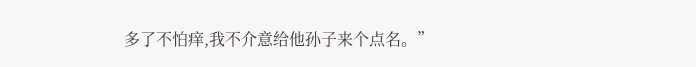多了不怕痒,我不介意给他孙子来个点名。”